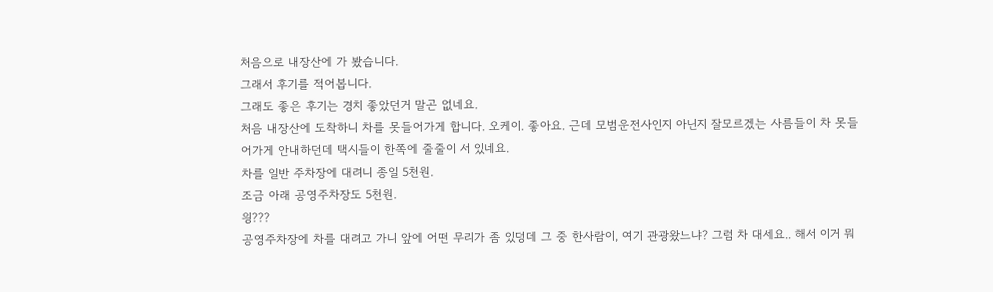처음으로 내장산에 가 봤습니다.
그래서 후기를 적어봅니다.
그래도 좋은 후기는 경치 좋았던거 말곤 없네요.
처음 내장산에 도착하니 차를 못들어가게 합니다. 오케이. 좋아요. 근데 모범운전사인지 아닌지 잘모르겠는 사름들이 차 못들어가게 안내하던데 택시들이 한쪽에 줄줄이 서 있네요.
차를 일반 주차장에 대려니 종일 5천원.
조금 아래 공영주차장도 5천원.
읭???
공영주차장에 차를 대려고 가니 앞에 어떤 무리가 좀 있덩데 그 중 한사람이, 여기 관광왔느냐? 그럼 차 대세요.. 해서 이거 뭐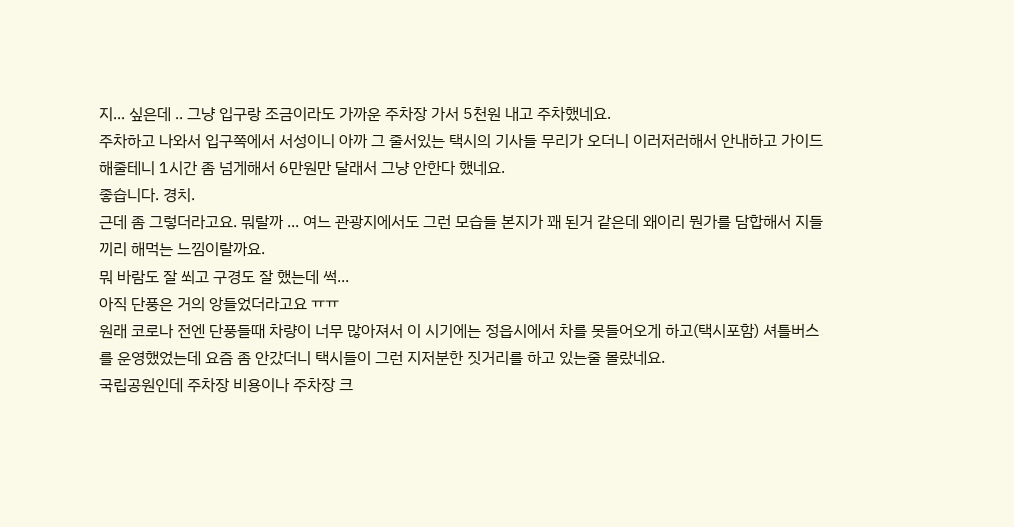지... 싶은데 .. 그냥 입구랑 조금이라도 가까운 주차장 가서 5천원 내고 주차했네요.
주차하고 나와서 입구쪽에서 서성이니 아까 그 줄서있는 택시의 기사들 무리가 오더니 이러저러해서 안내하고 가이드 해줄테니 1시간 좀 넘게해서 6만원만 달래서 그냥 안한다 했네요.
좋습니다. 경치.
근데 좀 그렇더라고요. 뭐랄까 ... 여느 관광지에서도 그런 모습들 본지가 꽤 된거 같은데 왜이리 뭔가를 담합해서 지들끼리 해먹는 느낌이랄까요.
뭐 바람도 잘 쐬고 구경도 잘 했는데 썩...
아직 단풍은 거의 앙들었더라고요 ㅠㅠ
원래 코로나 전엔 단풍들때 차량이 너무 많아져서 이 시기에는 정읍시에서 차를 못들어오게 하고(택시포함) 셔틀버스를 운영했었는데 요즘 좀 안갔더니 택시들이 그런 지저분한 짓거리를 하고 있는줄 몰랐네요.
국립공원인데 주차장 비용이나 주차장 크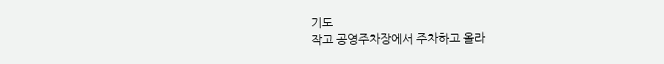기도
작고 공영주차장에서 주차하고 올라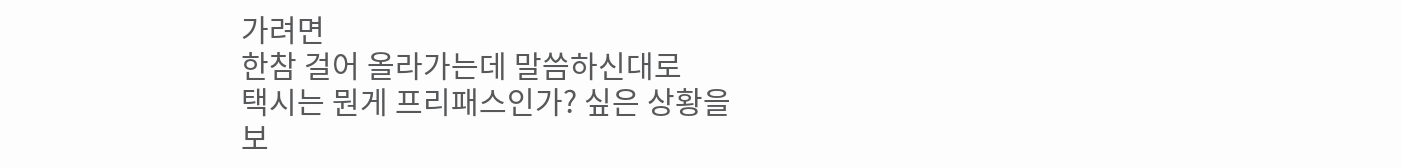가려면
한참 걸어 올라가는데 말씀하신대로
택시는 뭔게 프리패스인가? 싶은 상황을
보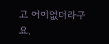고 어이없더라구요.